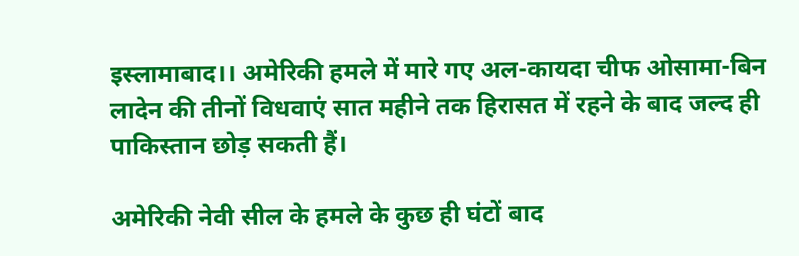इस्लामाबाद।। अमेरिकी हमले में मारे गए अल-कायदा चीफ ओसामा-बिन लादेन की तीनों विधवाएं सात महीने तक हिरासत में रहने के बाद जल्द ही पाकिस्तान छोड़ सकती हैं।

अमेरिकी नेवी सील के हमले के कुछ ही घंटों बाद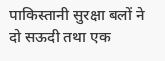पाकिस्तानी सुरक्षा बलों ने दो सऊदी तथा एक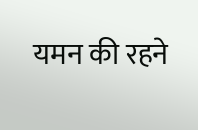यमन की रहने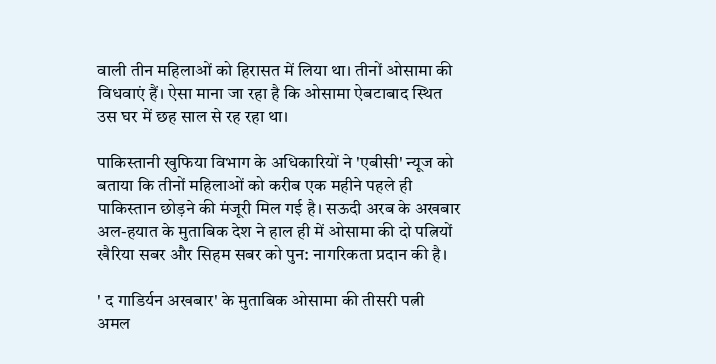वाली तीन महिलाओं को हिरासत में लिया था। तीनों ओसामा की विधवाएं हैं। ऐसा माना जा रहा है कि ओसामा ऐबटाबाद स्थित उस घर में छह साल से रह रहा था।

पाकिस्तानी खुफिया विभाग के अधिकारियों ने 'एबीसी' न्यूज को बताया कि तीनों महिलाओं को करीब एक महीने पहले ही पाकिस्तान छोड़ने की मंजूरी मिल गई है। सऊदी अरब के अखबार अल-हयात के मुताबिक देश ने हाल ही में ओसामा की दो पत्नियों खैरिया सबर और सिहम सबर को पुन: नागरिकता प्रदान की है।

' द गाडिर्यन अखबार' के मुताबिक ओसामा की तीसरी पत्नी अमल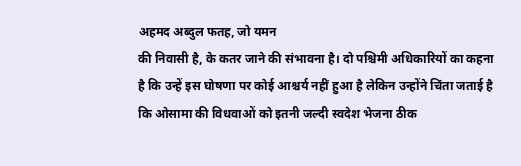अहमद अब्दुल फतह, जो यमन
की निवासी है, के कतर जाने की संभावना है। दो पश्चिमी अधिकारियों का कहना है कि उन्हें इस घोषणा पर कोई आश्चर्य नहीं हुआ है लेकिन उन्होंने चिंता जताई है कि ओसामा की विधवाओं को इतनी जल्दी स्वदेश भेजना ठीक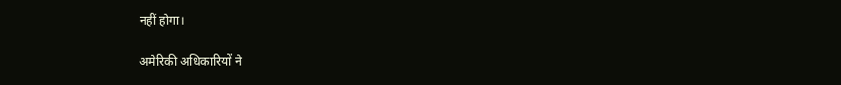नहीं होगा।

अमेरिकी अधिकारियों ने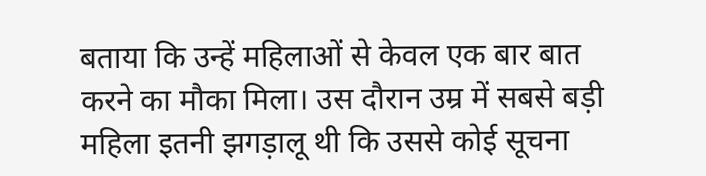बताया कि उन्हें महिलाओं से केवल एक बार बात करने का मौका मिला। उस दौरान उम्र में सबसे बड़ी महिला इतनी झगड़ालू थी कि उससे कोई सूचना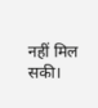नहीं मिल सकी।